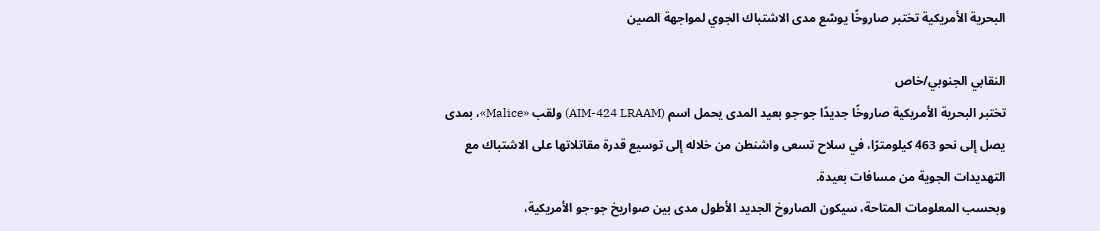البحرية الأمريكية تختبر صاروخًا يوسّع مدى الاشتباك الجوي لمواجهة الصين

النقابي الجنوبي/خاص
تختبر البحرية الأمريكية صاروخًا جديدًا جو-جو بعيد المدى يحمل اسم (AIM-424 LRAAM) ولقب «Malice»، بمدى يصل إلى نحو 463 كيلومترًا، في سلاح تسعى واشنطن من خلاله إلى توسيع قدرة مقاتلاتها على الاشتباك مع التهديدات الجوية من مسافات بعيدة.
وبحسب المعلومات المتاحة، سيكون الصاروخ الجديد الأطول مدى بين صواريخ جو-جو الأمريكية،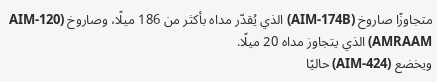متجاوزًا صاروخ (AIM-174B) الذي يُقدّر مداه بأكثر من 186 ميلًا، وصاروخ (AIM-120 AMRAAM) الذي يتجاوز مداه 20 ميلًا.
ويخضع (AIM-424) حاليًا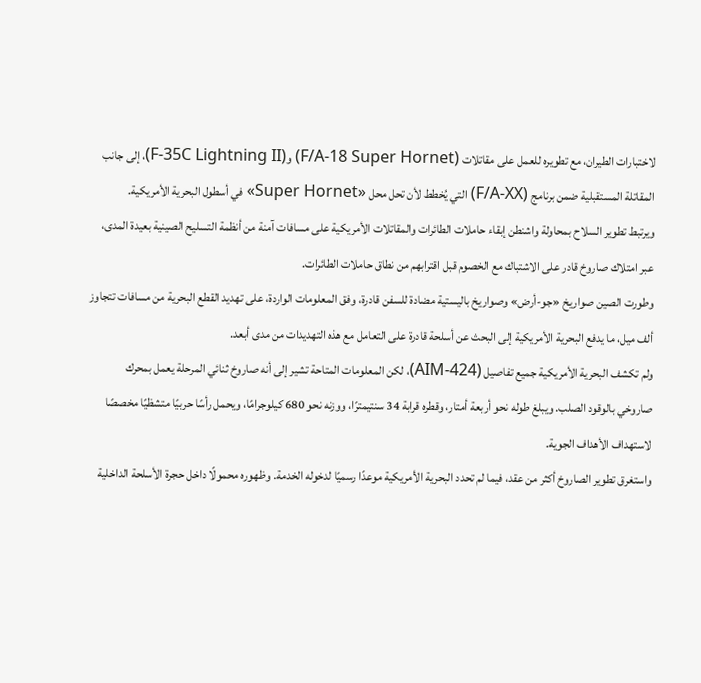لاختبارات الطيران، مع تطويره للعمل على مقاتلات (F/A-18 Super Hornet) و(F-35C Lightning II)، إلى جانب المقاتلة المستقبلية ضمن برنامج (F/A-XX) التي يُخطط لأن تحل محل «Super Hornet» في أسطول البحرية الأمريكية.
ويرتبط تطوير السلاح بمحاولة واشنطن إبقاء حاملات الطائرات والمقاتلات الأمريكية على مسافات آمنة من أنظمة التسليح الصينية بعيدة المدى، عبر امتلاك صاروخ قادر على الاشتباك مع الخصوم قبل اقترابهم من نطاق حاملات الطائرات.
وطورت الصين صواريخ «جو-أرض» وصواريخ باليستية مضادة للسفن قادرة، وفق المعلومات الواردة، على تهديد القطع البحرية من مسافات تتجاوز ألف ميل، ما يدفع البحرية الأمريكية إلى البحث عن أسلحة قادرة على التعامل مع هذه التهديدات من مدى أبعد.
ولم تكشف البحرية الأمريكية جميع تفاصيل (AIM-424)، لكن المعلومات المتاحة تشير إلى أنه صاروخ ثنائي المرحلة يعمل بمحرك صاروخي بالوقود الصلب. ويبلغ طوله نحو أربعة أمتار، وقطره قرابة 34 سنتيمترًا، ووزنه نحو 680 كيلوجرامًا، ويحمل رأسًا حربيًا متشظيًا مخصصًا لاستهداف الأهداف الجوية.
واستغرق تطوير الصاروخ أكثر من عقد، فيما لم تحدد البحرية الأمريكية موعدًا رسميًا لدخوله الخدمة. وظهوره محمولًا داخل حجرة الأسلحة الداخلية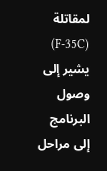لمقاتلة (F-35C) يشير إلى وصول البرنامج إلى مراحل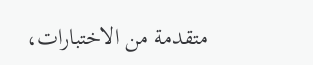متقدمة من الاختبارات،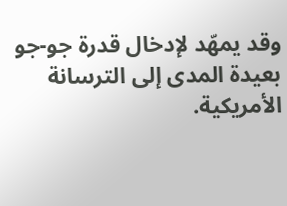وقد يمهّد لإدخال قدرة جو-جو بعيدة المدى إلى الترسانة الأمريكية.